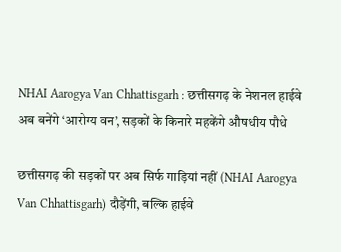NHAI Aarogya Van Chhattisgarh : छत्तीसगढ़ के नेशनल हाईवे अब बनेंगे ‘आरोग्य वन’, सड़कों के किनारे महकेंगे औषधीय पौधे

छत्तीसगढ़ की सड़कों पर अब सिर्फ गाड़ियां नहीं (NHAI Aarogya Van Chhattisgarh) दौड़ेंगी, बल्कि हाईवे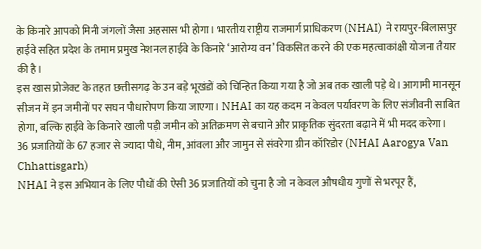के किनारे आपको मिनी जंगलों जैसा अहसास भी होगा। भारतीय राष्ट्रीय राजमार्ग प्राधिकरण (NHAI) ने रायपुर-बिलासपुर हाईवे सहित प्रदेश के तमाम प्रमुख नेशनल हाईवे के किनारे ‘आरोग्य वन’ विकसित करने की एक महत्वाकांक्षी योजना तैयार की है।
इस खास प्रोजेक्ट के तहत छत्तीसगढ़ के उन बड़े भूखंडों को चिन्हित किया गया है जो अब तक खाली पड़े थे। आगामी मानसून सीजन में इन जमीनों पर सघन पौधारोपण किया जाएगा। NHAI का यह कदम न केवल पर्यावरण के लिए संजीवनी साबित होगा, बल्कि हाईवे के किनारे खाली पड़ी जमीन को अतिक्रमण से बचाने और प्राकृतिक सुंदरता बढ़ाने में भी मदद करेगा।
36 प्रजातियों के 67 हजार से ज्यादा पौधे, नीम, आंवला और जामुन से संवरेगा ग्रीन कॉरिडोर (NHAI Aarogya Van Chhattisgarh)
NHAI ने इस अभियान के लिए पौधों की ऐसी 36 प्रजातियों को चुना है जो न केवल औषधीय गुणों से भरपूर हैं,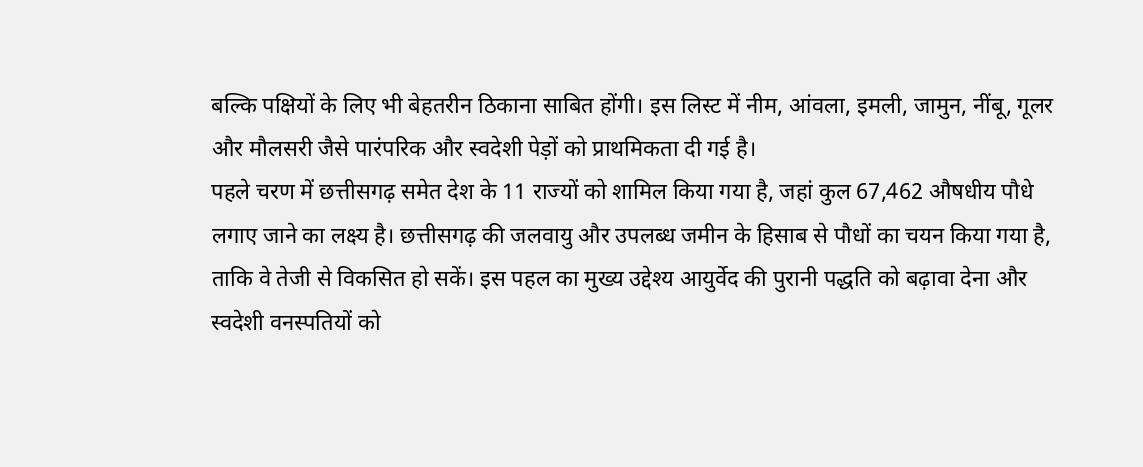बल्कि पक्षियों के लिए भी बेहतरीन ठिकाना साबित होंगी। इस लिस्ट में नीम, आंवला, इमली, जामुन, नींबू, गूलर और मौलसरी जैसे पारंपरिक और स्वदेशी पेड़ों को प्राथमिकता दी गई है।
पहले चरण में छत्तीसगढ़ समेत देश के 11 राज्यों को शामिल किया गया है, जहां कुल 67,462 औषधीय पौधे लगाए जाने का लक्ष्य है। छत्तीसगढ़ की जलवायु और उपलब्ध जमीन के हिसाब से पौधों का चयन किया गया है, ताकि वे तेजी से विकसित हो सकें। इस पहल का मुख्य उद्देश्य आयुर्वेद की पुरानी पद्धति को बढ़ावा देना और स्वदेशी वनस्पतियों को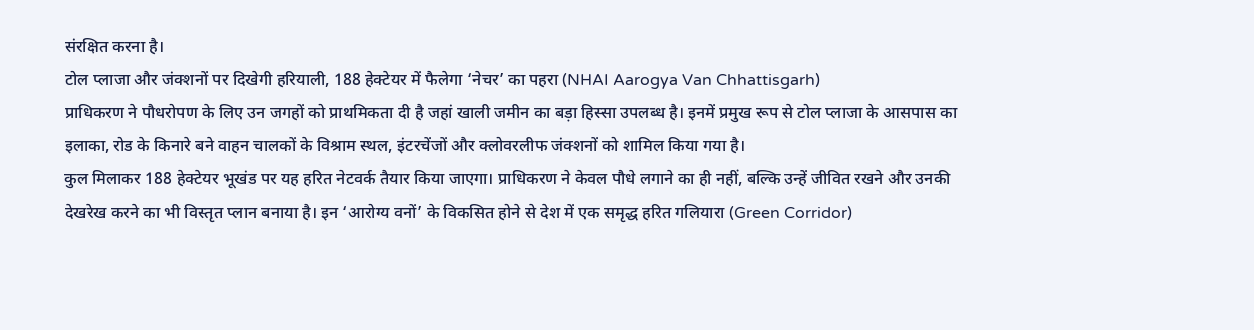संरक्षित करना है।
टोल प्लाजा और जंक्शनों पर दिखेगी हरियाली, 188 हेक्टेयर में फैलेगा ‘नेचर’ का पहरा (NHAI Aarogya Van Chhattisgarh)
प्राधिकरण ने पौधरोपण के लिए उन जगहों को प्राथमिकता दी है जहां खाली जमीन का बड़ा हिस्सा उपलब्ध है। इनमें प्रमुख रूप से टोल प्लाजा के आसपास का इलाका, रोड के किनारे बने वाहन चालकों के विश्राम स्थल, इंटरचेंजों और क्लोवरलीफ जंक्शनों को शामिल किया गया है।
कुल मिलाकर 188 हेक्टेयर भूखंड पर यह हरित नेटवर्क तैयार किया जाएगा। प्राधिकरण ने केवल पौधे लगाने का ही नहीं, बल्कि उन्हें जीवित रखने और उनकी देखरेख करने का भी विस्तृत प्लान बनाया है। इन ‘आरोग्य वनों’ के विकसित होने से देश में एक समृद्ध हरित गलियारा (Green Corridor)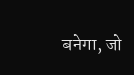बनेगा, जो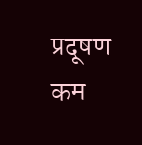प्रदूषण कम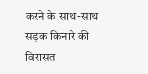करने के साथ-साथ सड़क किनारे की विरासत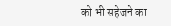को भी सहेजने का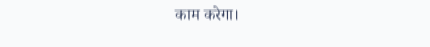काम करेगा।